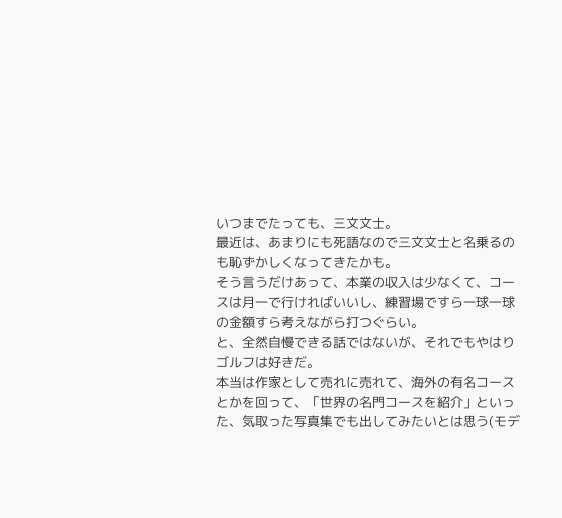いつまでたっても、三文文士。
最近は、あまりにも死語なので三文文士と名乗るのも恥ずかしくなってきたかも。
そう言うだけあって、本業の収入は少なくて、コースは月一で行ければいいし、練習場ですら一球一球の金額すら考えながら打つぐらい。
と、全然自慢できる話ではないが、それでもやはりゴルフは好きだ。
本当は作家として売れに売れて、海外の有名コースとかを回って、「世界の名門コースを紹介」といった、気取った写真集でも出してみたいとは思う(モデ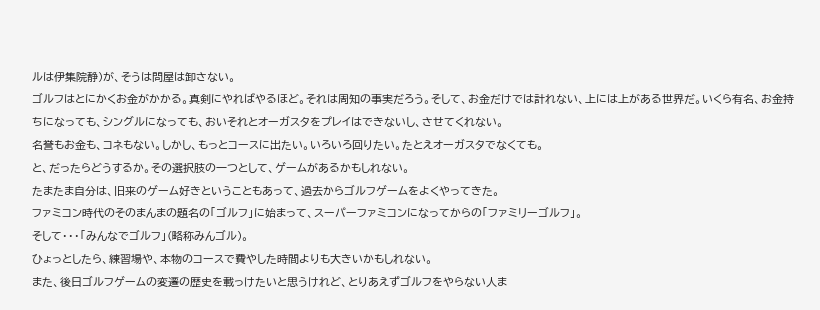ルは伊集院静)が、そうは問屋は卸さない。
ゴルフはとにかくお金がかかる。真剣にやればやるほど。それは周知の事実だろう。そして、お金だけでは計れない、上には上がある世界だ。いくら有名、お金持ちになっても、シングルになっても、おいそれとオーガスタをプレイはできないし、させてくれない。
名誉もお金も、コネもない。しかし、もっとコースに出たい。いろいろ回りたい。たとえオーガスタでなくても。
と、だったらどうするか。その選択肢の一つとして、ゲームがあるかもしれない。
たまたま自分は、旧来のゲーム好きということもあって、過去からゴルフゲームをよくやってきた。
ファミコン時代のそのまんまの題名の「ゴルフ」に始まって、スーパーファミコンになってからの「ファミリーゴルフ」。
そして・・・「みんなでゴルフ」(略称みんゴル)。
ひょっとしたら、練習場や、本物のコースで費やした時間よりも大きいかもしれない。
また、後日ゴルフゲームの変遷の歴史を載っけたいと思うけれど、とりあえずゴルフをやらない人ま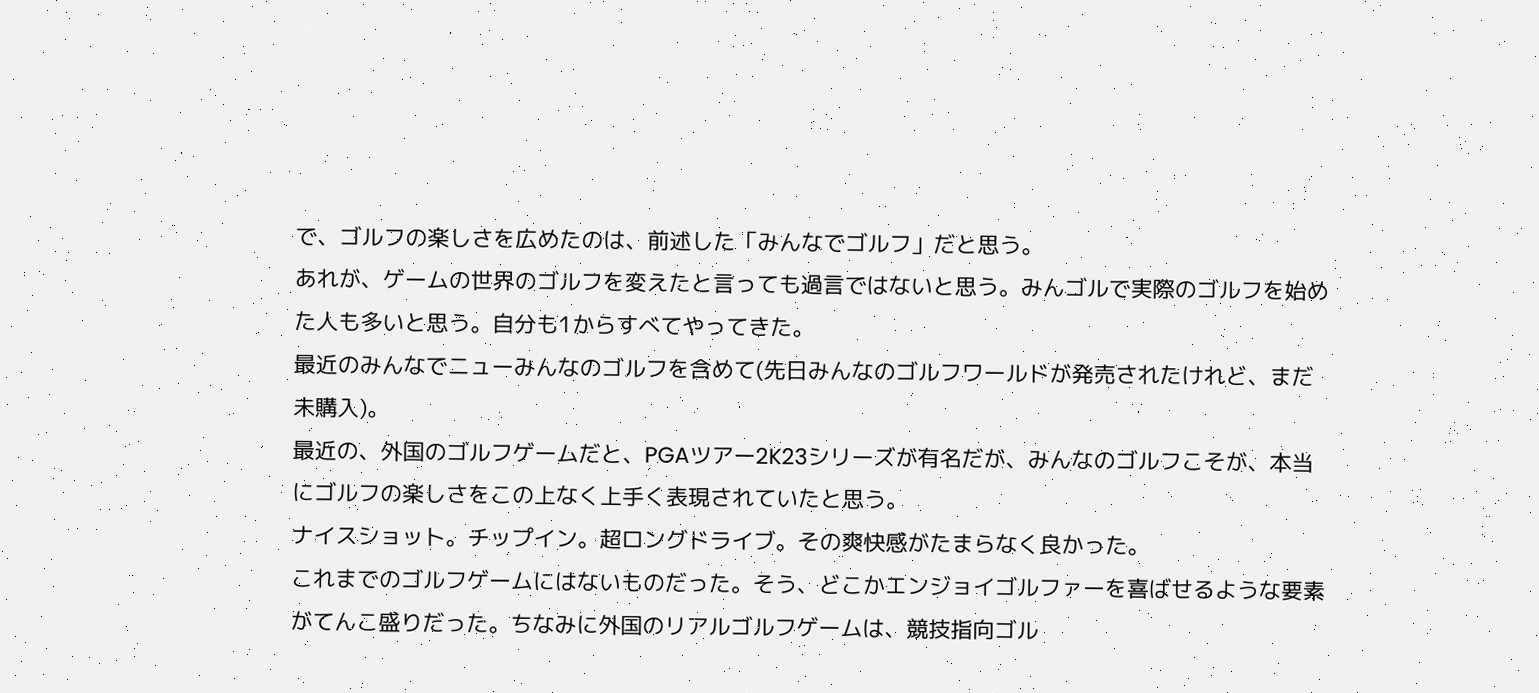で、ゴルフの楽しさを広めたのは、前述した「みんなでゴルフ」だと思う。
あれが、ゲームの世界のゴルフを変えたと言っても過言ではないと思う。みんゴルで実際のゴルフを始めた人も多いと思う。自分も1からすべてやってきた。
最近のみんなでニューみんなのゴルフを含めて(先日みんなのゴルフワールドが発売されたけれど、まだ未購入)。
最近の、外国のゴルフゲームだと、PGAツアー2K23シリーズが有名だが、みんなのゴルフこそが、本当にゴルフの楽しさをこの上なく上手く表現されていたと思う。
ナイスショット。チップイン。超ロングドライブ。その爽快感がたまらなく良かった。
これまでのゴルフゲームにはないものだった。そう、どこかエンジョイゴルファーを喜ばせるような要素がてんこ盛りだった。ちなみに外国のリアルゴルフゲームは、競技指向ゴル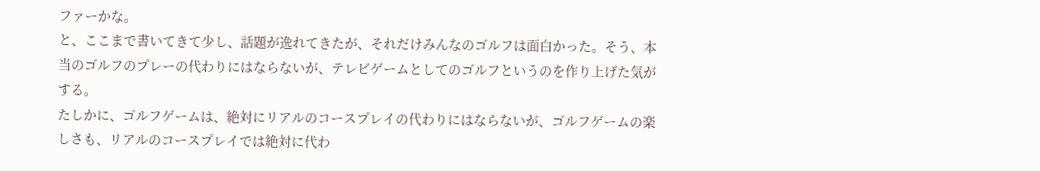ファーかな。
と、ここまで書いてきて少し、話題が逸れてきたが、それだけみんなのゴルフは面白かった。そう、本当のゴルフのプレーの代わりにはならないが、テレビゲームとしてのゴルフというのを作り上げた気がする。
たしかに、ゴルフゲームは、絶対にリアルのコースプレイの代わりにはならないが、ゴルフゲームの楽しさも、リアルのコースプレイでは絶対に代わ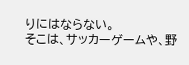りにはならない。
そこは、サッカーゲームや、野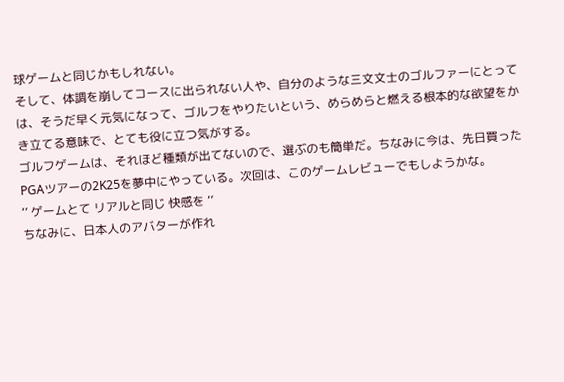球ゲームと同じかもしれない。
そして、体調を崩してコースに出られない人や、自分のような三文文士のゴルファーにとっては、そうだ早く元気になって、ゴルフをやりたいという、めらめらと燃える根本的な欲望をかき立てる意味で、とても役に立つ気がする。
ゴルフゲームは、それほど種類が出てないので、選ぶのも簡単だ。ちなみに今は、先日買ったPGAツアーの2K25を夢中にやっている。次回は、このゲームレビューでもしようかな。
‘’ ゲームとて リアルと同じ 快感を ‘’
ちなみに、日本人のアバターが作れ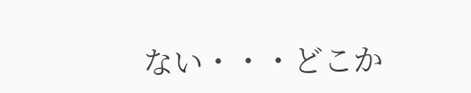ない・・・どこか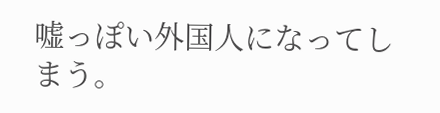嘘っぽい外国人になってしまう。